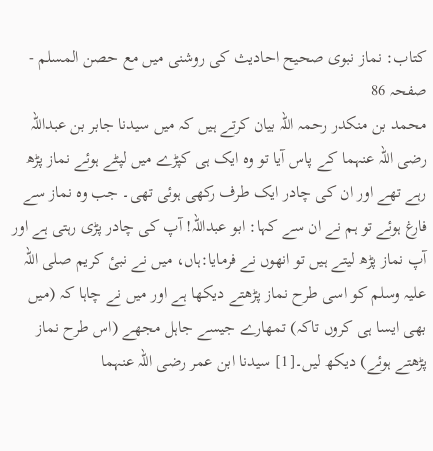کتاب: نماز نبوی صحیح احادیث کی روشنی میں مع حصن المسلم - صفحہ 86
محمد بن منکدر رحمہ اللہ بیان کرتے ہیں کہ میں سیدنا جابر بن عبداللہ رضی اللہ عنہما کے پاس آیا تو وہ ایک ہی کپڑے میں لپٹے ہوئے نماز پڑھ رہے تھے اور ان کی چادر ایک طرف رکھی ہوئی تھی۔ جب وہ نماز سے فارغ ہوئے تو ہم نے ان سے کہا: ابو عبداللہ! آپ کی چادر پڑی رہتی ہے اور آپ نماز پڑھ لیتے ہیں تو انھوں نے فرمایا:ہاں، میں نے نبیٔ کریم صلی اللہ علیہ وسلم کو اسی طرح نماز پڑھتے دیکھا ہے اور میں نے چاہا کہ (میں بھی ایسا ہی کروں تاکہ) تمھارے جیسے جاہل مجھے (اس طرح نماز پڑھتے ہوئے) دیکھ لیں۔[1] سیدنا ابن عمر رضی اللہ عنہما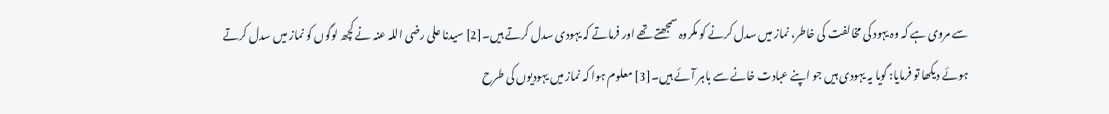سے مروی ہے کہ وہ یہود کی مخالفت کی خاطر، نماز میں سدل کرنے کو مکروہ سمجھتے تھے اور فرماتے کہ یہودی سدل کرتے ہیں۔[2] سیدنا علی رضی اللہ عنہ نے کچھ لوگوں کو نماز میں سدل کرتے ہوئے دیکھا تو فرمایا: گویا یہ یہودی ہیں جو اپنے عبادت خانے سے باہر آئے ہیں۔[3] معلوم ہوا کہ نماز میں یہودیوں کی طرح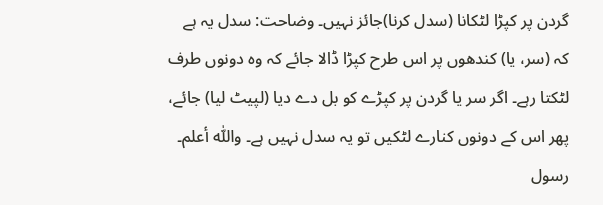گردن پر کپڑا لٹکانا (سدل کرنا)جائز نہیں۔ وضاحت: سدل یہ ہے کہ (سر، یا) کندھوں پر اس طرح کپڑا ڈالا جائے کہ وہ دونوں طرف لٹکتا رہے۔ اگر سر یا گردن پر کپڑے کو بل دے دیا (لپیٹ لیا) جائے، پھر اس کے دونوں کنارے لٹکیں تو یہ سدل نہیں ہے۔ واللّٰہ أعلم۔ رسول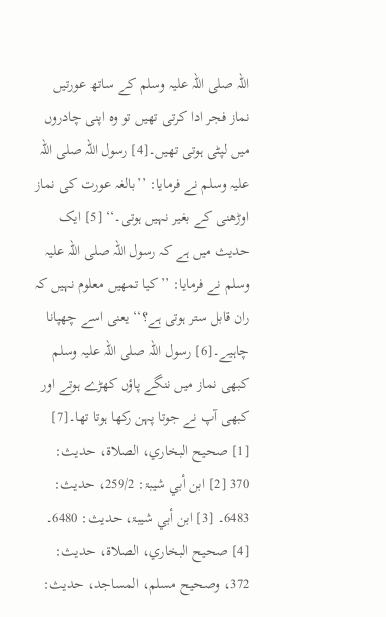اللہ صلی اللہ علیہ وسلم کے ساتھ عورتیں نماز فجر ادا کرتی تھیں تو وہ اپنی چادروں میں لپٹی ہوتی تھیں۔[4] رسول اللہ صلی اللہ علیہ وسلم نے فرمایا: ’’بالغہ عورت کی نماز اوڑھنی کے بغیر نہیں ہوتی۔‘‘ [5] ایک حدیث میں ہے کہ رسول اللہ صلی اللہ علیہ وسلم نے فرمایا: ’’کیا تمھیں معلوم نہیں کہ ران قابل ستر ہوتی ہے؟‘‘ یعنی اسے چھپانا چاہیے۔[6] رسول اللہ صلی اللہ علیہ وسلم کبھی نماز میں ننگے پاؤں کھڑے ہوتے اور کبھی آپ نے جوتا پہن رکھا ہوتا تھا۔[7]
[1] صحیح البخاري، الصلاۃ، حدیث: 370 [2] ابن أبي شیبۃ: 259/2، حدیث: 6483۔ [3] ابن أبي شیبۃ، حدیث: 6480۔ [4] صحیح البخاري، الصلاۃ، حدیث: 372، وصحیح مسلم، المساجد، حدیث: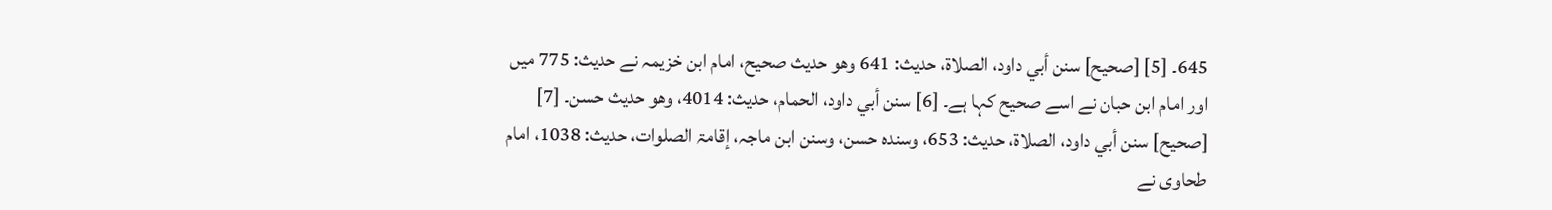645۔ [5] [صحیح] سنن أبي داود، الصلاۃ، حدیث: 641 وھو حدیث صحیح، امام ابن خزیمہ نے حدیث: 775 میں اور امام ابن حبان نے اسے صحیح کہا ہے۔ [6] سنن أبي داود، الحمام، حدیث: 4014، وھو حدیث حسن۔ [7] [صحیح] سنن أبي داود، الصلاۃ، حدیث: 653، وسندہ حسن، وسنن ابن ماجہ، إقامۃ الصلوات، حدیث: 1038، امام طحاوی نے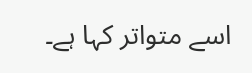اسے متواتر کہا ہے۔